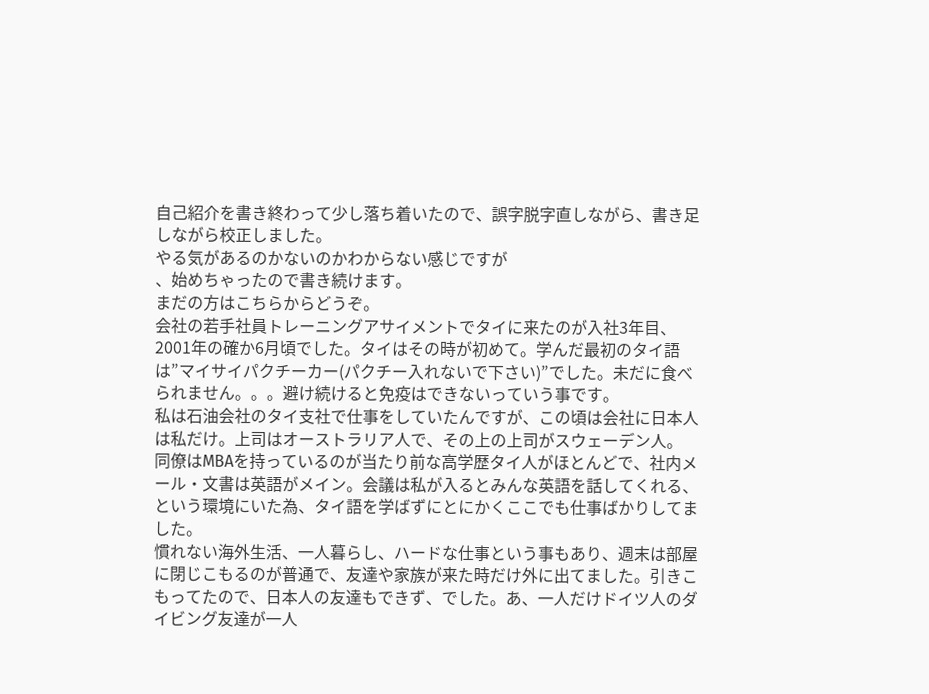自己紹介を書き終わって少し落ち着いたので、誤字脱字直しながら、書き足しながら校正しました。
やる気があるのかないのかわからない感じですが
、始めちゃったので書き続けます。
まだの方はこちらからどうぞ。
会社の若手社員トレーニングアサイメントでタイに来たのが入社3年目、2001年の確か6月頃でした。タイはその時が初めて。学んだ最初のタイ語は”マイサイパクチーカー(パクチー入れないで下さい)”でした。未だに食べられません。。。避け続けると免疫はできないっていう事です。
私は石油会社のタイ支社で仕事をしていたんですが、この頃は会社に日本人は私だけ。上司はオーストラリア人で、その上の上司がスウェーデン人。
同僚はMBAを持っているのが当たり前な高学歴タイ人がほとんどで、社内メール・文書は英語がメイン。会議は私が入るとみんな英語を話してくれる、という環境にいた為、タイ語を学ばずにとにかくここでも仕事ばかりしてました。
慣れない海外生活、一人暮らし、ハードな仕事という事もあり、週末は部屋に閉じこもるのが普通で、友達や家族が来た時だけ外に出てました。引きこもってたので、日本人の友達もできず、でした。あ、一人だけドイツ人のダイビング友達が一人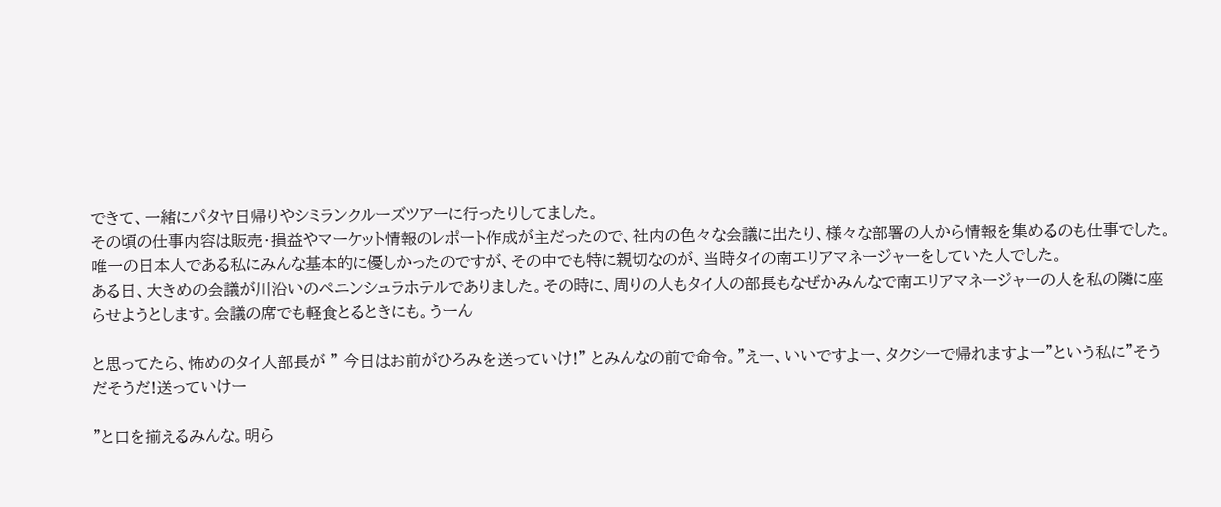できて、一緒にパタヤ日帰りやシミランクルーズツアーに行ったりしてました。
その頃の仕事内容は販売・損益やマーケット情報のレポート作成が主だったので、社内の色々な会議に出たり、様々な部署の人から情報を集めるのも仕事でした。
唯一の日本人である私にみんな基本的に優しかったのですが、その中でも特に親切なのが、当時タイの南エリアマネージャーをしていた人でした。
ある日、大きめの会議が川沿いのペニンシュラホテルでありました。その時に、周りの人もタイ人の部長もなぜかみんなで南エリアマネージャーの人を私の隣に座らせようとします。会議の席でも軽食とるときにも。うーん

と思ってたら、怖めのタイ人部長が " 今日はお前がひろみを送っていけ!" とみんなの前で命令。”えー、いいですよー、タクシーで帰れますよー”という私に”そうだそうだ!送っていけー

”と口を揃えるみんな。明ら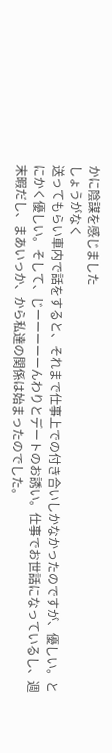かに陰謀を感じました
しょうがなく
送ってもらい車内で話をすると、それまで仕事上での付き合いしかなかったのですが、優しい。とにかく優しい。そして、じーーーーーんわりとデートのお誘い。仕事でお世話になっているし、週末暇だし、まあいっか、から私達の関係は始まったのでした。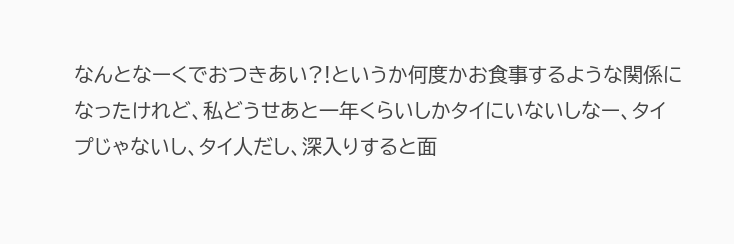なんとなーくでおつきあい?!というか何度かお食事するような関係になったけれど、私どうせあと一年くらいしかタイにいないしなー、タイプじゃないし、タイ人だし、深入りすると面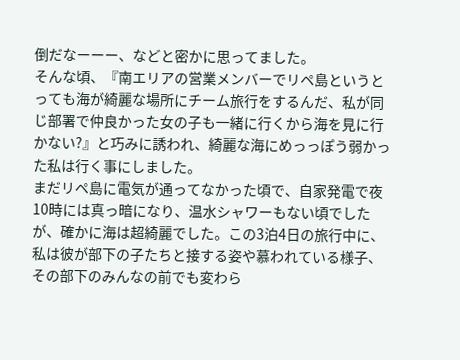倒だなーーー、などと密かに思ってました。
そんな頃、『南エリアの営業メンバーでリペ島というとっても海が綺麗な場所にチーム旅行をするんだ、私が同じ部署で仲良かった女の子も一緒に行くから海を見に行かない?』と巧みに誘われ、綺麗な海にめっっぽう弱かった私は行く事にしました。
まだリペ島に電気が通ってなかった頃で、自家発電で夜10時には真っ暗になり、温水シャワーもない頃でしたが、確かに海は超綺麗でした。この3泊4日の旅行中に、私は彼が部下の子たちと接する姿や慕われている様子、その部下のみんなの前でも変わら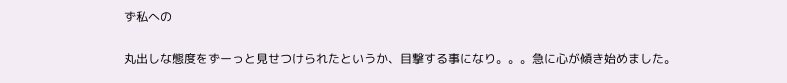ず私への

丸出しな態度をずーっと見せつけられたというか、目撃する事になり。。。急に心が傾き始めました。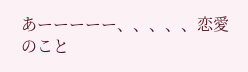あーーーーー、、、、、恋愛のこと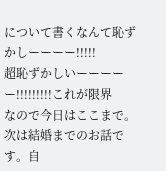について書くなんて恥ずかしーーーー!!!!!
超恥ずかしいーーーーー!!!!!!!!!これが限界
なので今日はここまで。
次は結婚までのお話です。自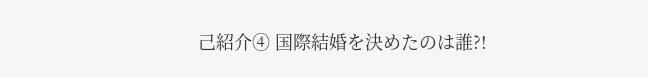己紹介④ 国際結婚を決めたのは誰?!